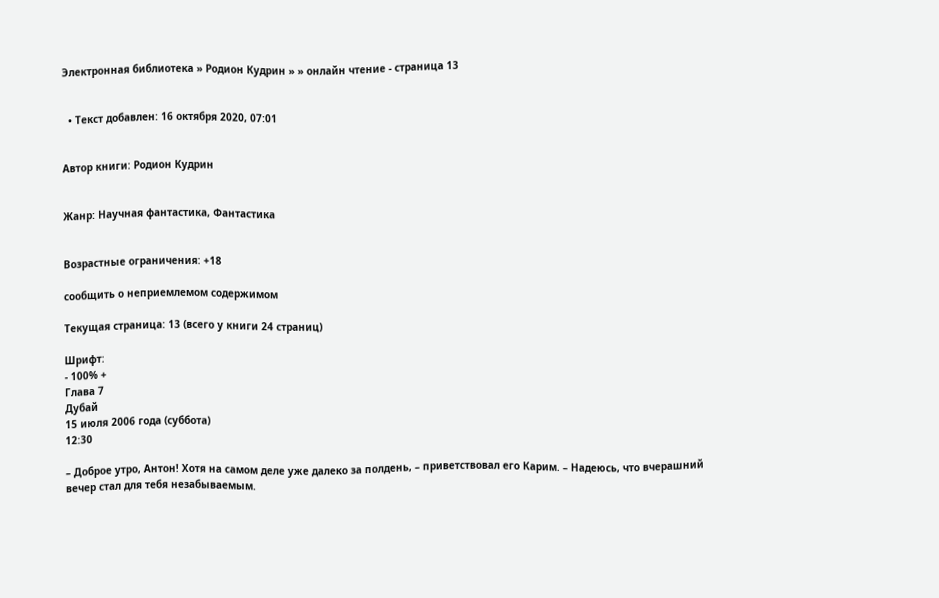Электронная библиотека » Родион Кудрин » » онлайн чтение - страница 13


  • Текст добавлен: 16 октября 2020, 07:01


Автор книги: Родион Кудрин


Жанр: Научная фантастика, Фантастика


Возрастные ограничения: +18

сообщить о неприемлемом содержимом

Текущая страница: 13 (всего у книги 24 страниц)

Шрифт:
- 100% +
Глава 7
Дубай
15 июля 2006 года (суббота)
12:30

– Доброе утро, Антон! Хотя на самом деле уже далеко за полдень, – приветствовал его Карим. – Надеюсь, что вчерашний вечер стал для тебя незабываемым.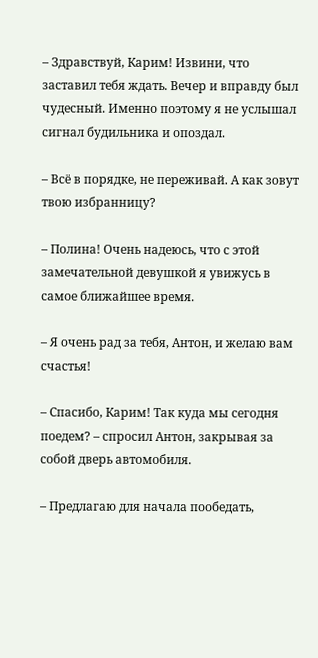– Здравствуй, Карим! Извини, что заставил тебя ждать. Вечер и вправду был чудесный. Именно поэтому я не услышал сигнал будильника и опоздал.

– Всё в порядке, не переживай. А как зовут твою избранницу?

– Полина! Очень надеюсь, что с этой замечательной девушкой я увижусь в самое ближайшее время.

– Я очень рад за тебя, Антон, и желаю вам счастья!

– Спасибо, Карим! Так куда мы сегодня поедем? – спросил Антон, закрывая за собой дверь автомобиля.

– Предлагаю для начала пообедать,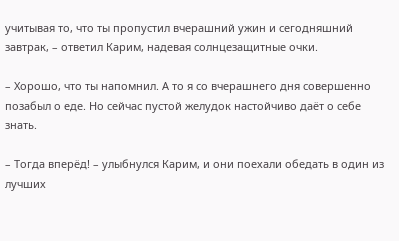учитывая то, что ты пропустил вчерашний ужин и сегодняшний завтрак, – ответил Карим, надевая солнцезащитные очки.

– Хорошо, что ты напомнил. А то я со вчерашнего дня совершенно позабыл о еде. Но сейчас пустой желудок настойчиво даёт о себе знать.

– Тогда вперёд! – улыбнулся Карим, и они поехали обедать в один из лучших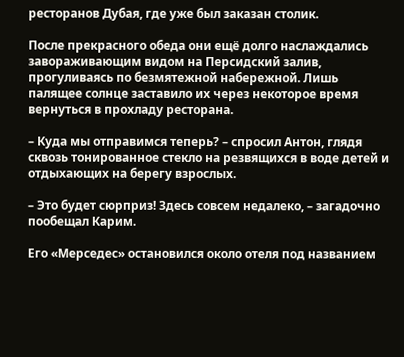ресторанов Дубая, где уже был заказан столик.

После прекрасного обеда они ещё долго наслаждались завораживающим видом на Персидский залив, прогуливаясь по безмятежной набережной. Лишь палящее солнце заставило их через некоторое время вернуться в прохладу ресторана.

– Куда мы отправимся теперь? – спросил Антон, глядя сквозь тонированное стекло на резвящихся в воде детей и отдыхающих на берегу взрослых.

– Это будет сюрприз! Здесь совсем недалеко, – загадочно пообещал Карим.

Его «Мерседес» остановился около отеля под названием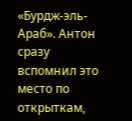«Бурдж-эль-Араб». Антон сразу вспомнил это место по открыткам,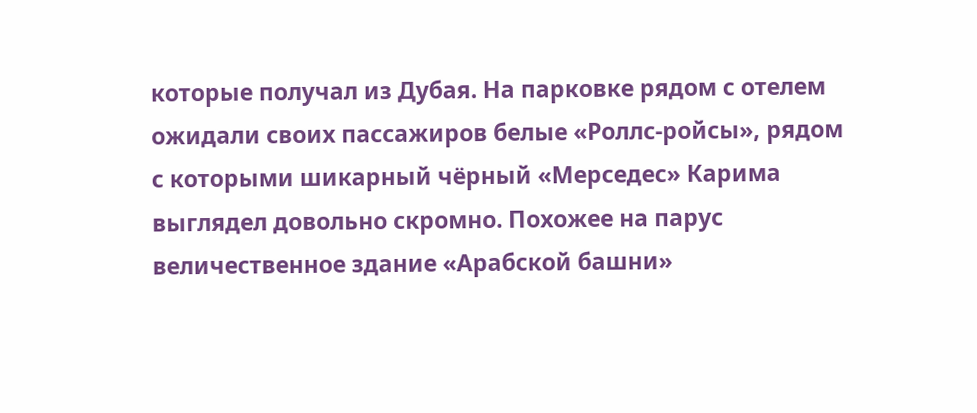которые получал из Дубая. На парковке рядом с отелем ожидали своих пассажиров белые «Роллс-ройсы», рядом с которыми шикарный чёрный «Мерседес» Карима выглядел довольно скромно. Похожее на парус величественное здание «Арабской башни»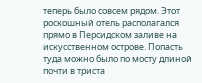теперь было совсем рядом. Этот роскошный отель располагался прямо в Персидском заливе на искусственном острове. Попасть туда можно было по мосту длиной почти в триста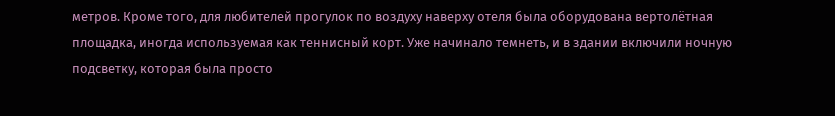метров. Кроме того, для любителей прогулок по воздуху наверху отеля была оборудована вертолётная площадка, иногда используемая как теннисный корт. Уже начинало темнеть, и в здании включили ночную подсветку, которая была просто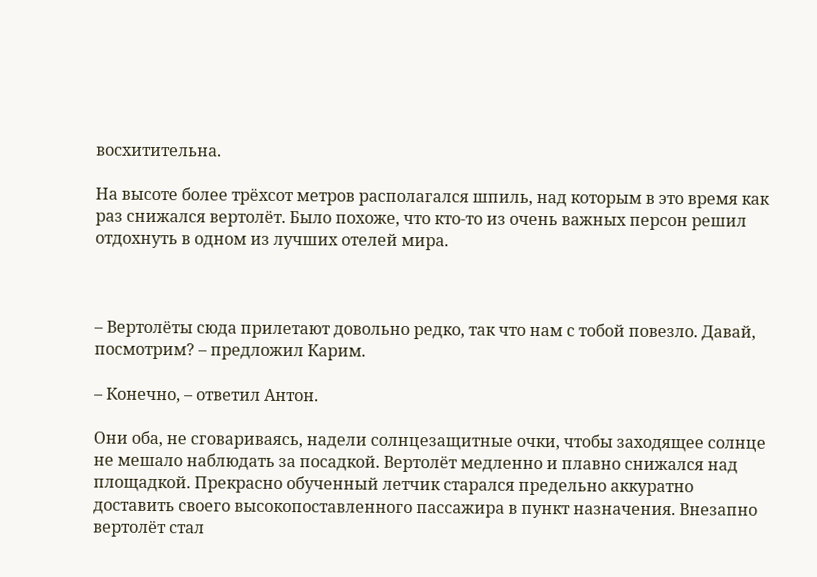восхитительна.

На высоте более трёхсот метров располагался шпиль, над которым в это время как раз снижался вертолёт. Было похоже, что кто-то из очень важных персон решил отдохнуть в одном из лучших отелей мира.



– Вертолёты сюда прилетают довольно редко, так что нам с тобой повезло. Давай, посмотрим? – предложил Карим.

– Конечно, – ответил Антон.

Они оба, не сговариваясь, надели солнцезащитные очки, чтобы заходящее солнце не мешало наблюдать за посадкой. Вертолёт медленно и плавно снижался над площадкой. Прекрасно обученный летчик старался предельно аккуратно доставить своего высокопоставленного пассажира в пункт назначения. Внезапно вертолёт стал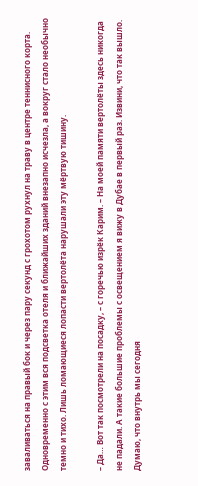заваливаться на правый бок и через пару секунд с грохотом рухнул на траву в центре теннисного корта. Одновременно с этим вся подсветка отеля и ближайших зданий внезапно исчезла, а вокруг стало необычно темно и тихо. Лишь ломающиеся лопасти вертолёта нарушали эту мёртвую тишину.

– Да… Вот так посмотрели на посадку, – с горечью изрёк Карим. – На моей памяти вертолёты здесь никогда не падали. А такие большие проблемы с освещением я вижу в Дубае в первый раз. Извини, что так вышло. Думаю, что внутрь мы сегодня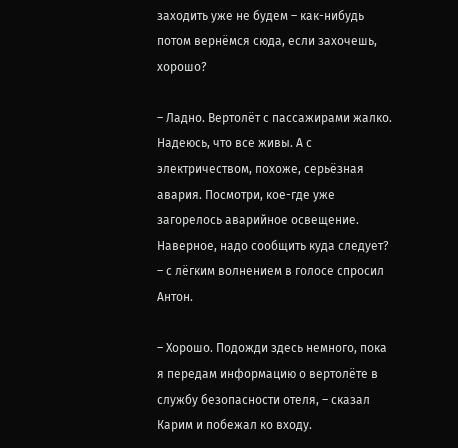заходить уже не будем – как-нибудь потом вернёмся сюда, если захочешь, хорошо?

– Ладно. Вертолёт с пассажирами жалко. Надеюсь, что все живы. А с электричеством, похоже, серьёзная авария. Посмотри, кое-где уже загорелось аварийное освещение. Наверное, надо сообщить куда следует? – с лёгким волнением в голосе спросил Антон.

– Хорошо. Подожди здесь немного, пока я передам информацию о вертолёте в службу безопасности отеля, – сказал Карим и побежал ко входу.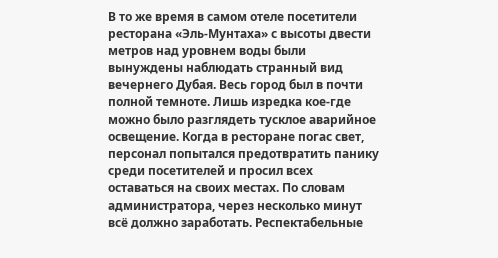В то же время в самом отеле посетители ресторана «Эль-Мунтаха» с высоты двести метров над уровнем воды были вынуждены наблюдать странный вид вечернего Дубая. Весь город был в почти полной темноте. Лишь изредка кое-где можно было разглядеть тусклое аварийное освещение. Когда в ресторане погас свет, персонал попытался предотвратить панику среди посетителей и просил всех оставаться на своих местах. По словам администратора, через несколько минут всё должно заработать. Респектабельные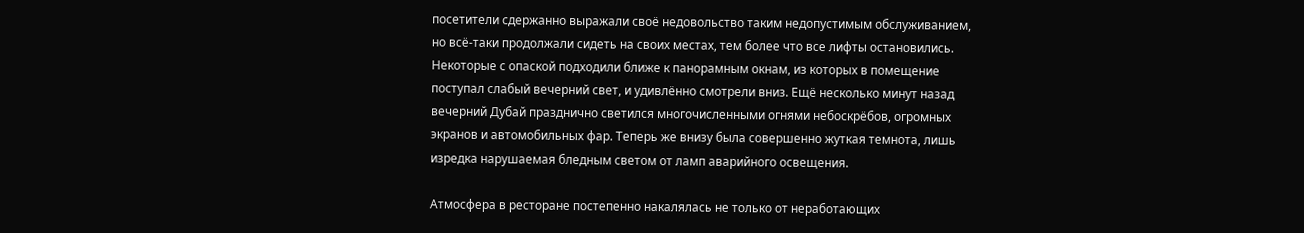посетители сдержанно выражали своё недовольство таким недопустимым обслуживанием, но всё-таки продолжали сидеть на своих местах, тем более что все лифты остановились. Некоторые с опаской подходили ближе к панорамным окнам, из которых в помещение поступал слабый вечерний свет, и удивлённо смотрели вниз. Ещё несколько минут назад вечерний Дубай празднично светился многочисленными огнями небоскрёбов, огромных экранов и автомобильных фар. Теперь же внизу была совершенно жуткая темнота, лишь изредка нарушаемая бледным светом от ламп аварийного освещения.

Атмосфера в ресторане постепенно накалялась не только от неработающих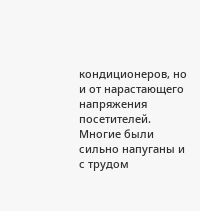кондиционеров, но и от нарастающего напряжения посетителей. Многие были сильно напуганы и с трудом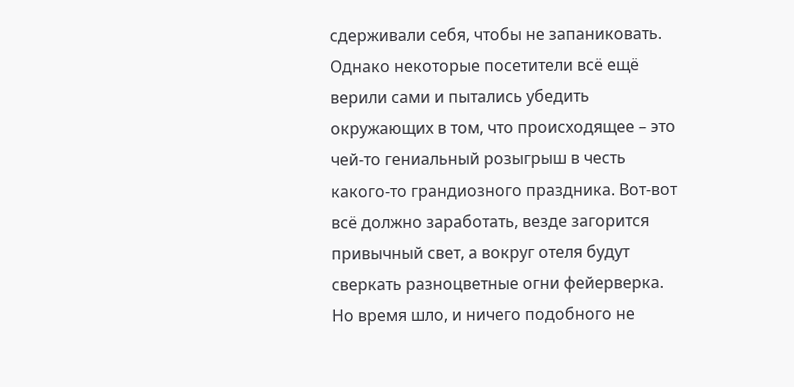сдерживали себя, чтобы не запаниковать. Однако некоторые посетители всё ещё верили сами и пытались убедить окружающих в том, что происходящее – это чей-то гениальный розыгрыш в честь какого-то грандиозного праздника. Вот-вот всё должно заработать, везде загорится привычный свет, а вокруг отеля будут сверкать разноцветные огни фейерверка. Но время шло, и ничего подобного не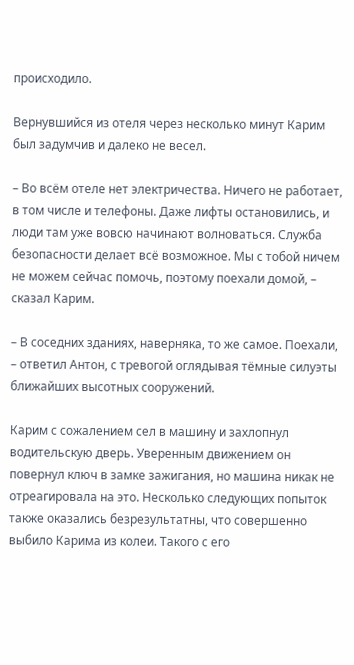происходило.

Вернувшийся из отеля через несколько минут Карим был задумчив и далеко не весел.

– Во всём отеле нет электричества. Ничего не работает, в том числе и телефоны. Даже лифты остановились, и люди там уже вовсю начинают волноваться. Служба безопасности делает всё возможное. Мы с тобой ничем не можем сейчас помочь, поэтому поехали домой, – сказал Карим.

– В соседних зданиях, наверняка, то же самое. Поехали, – ответил Антон, с тревогой оглядывая тёмные силуэты ближайших высотных сооружений.

Карим с сожалением сел в машину и захлопнул водительскую дверь. Уверенным движением он повернул ключ в замке зажигания, но машина никак не отреагировала на это. Несколько следующих попыток также оказались безрезультатны, что совершенно выбило Карима из колеи. Такого с его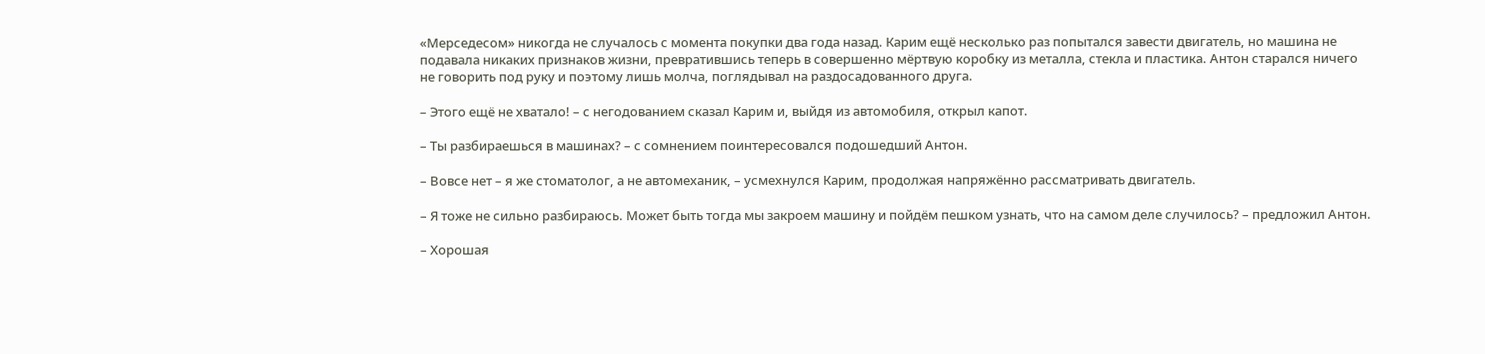«Мерседесом» никогда не случалось с момента покупки два года назад. Карим ещё несколько раз попытался завести двигатель, но машина не подавала никаких признаков жизни, превратившись теперь в совершенно мёртвую коробку из металла, стекла и пластика. Антон старался ничего не говорить под руку и поэтому лишь молча, поглядывал на раздосадованного друга.

– Этого ещё не хватало! – с негодованием сказал Карим и, выйдя из автомобиля, открыл капот.

– Ты разбираешься в машинах? – с сомнением поинтересовался подошедший Антон.

– Вовсе нет – я же стоматолог, а не автомеханик, – усмехнулся Карим, продолжая напряжённо рассматривать двигатель.

– Я тоже не сильно разбираюсь. Может быть тогда мы закроем машину и пойдём пешком узнать, что на самом деле случилось? – предложил Антон.

– Хорошая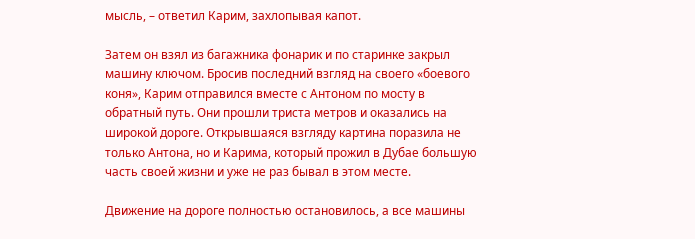мысль, – ответил Карим, захлопывая капот.

Затем он взял из багажника фонарик и по старинке закрыл машину ключом. Бросив последний взгляд на своего «боевого коня», Карим отправился вместе с Антоном по мосту в обратный путь. Они прошли триста метров и оказались на широкой дороге. Открывшаяся взгляду картина поразила не только Антона, но и Карима, который прожил в Дубае большую часть своей жизни и уже не раз бывал в этом месте.

Движение на дороге полностью остановилось, а все машины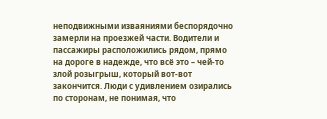неподвижными изваяниями беспорядочно замерли на проезжей части. Водители и пассажиры расположились рядом, прямо на дороге в надежде, что всё это – чей-то злой розыгрыш, который вот-вот закончится. Люди с удивлением озирались по сторонам, не понимая, что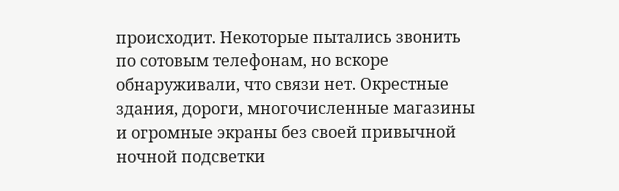происходит. Некоторые пытались звонить по сотовым телефонам, но вскоре обнаруживали, что связи нет. Окрестные здания, дороги, многочисленные магазины и огромные экраны без своей привычной ночной подсветки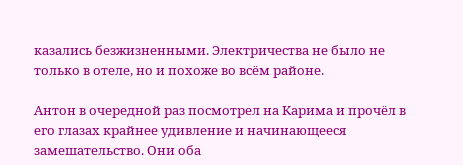казались безжизненными. Электричества не было не только в отеле, но и похоже во всём районе.

Антон в очередной раз посмотрел на Карима и прочёл в его глазах крайнее удивление и начинающееся замешательство. Они оба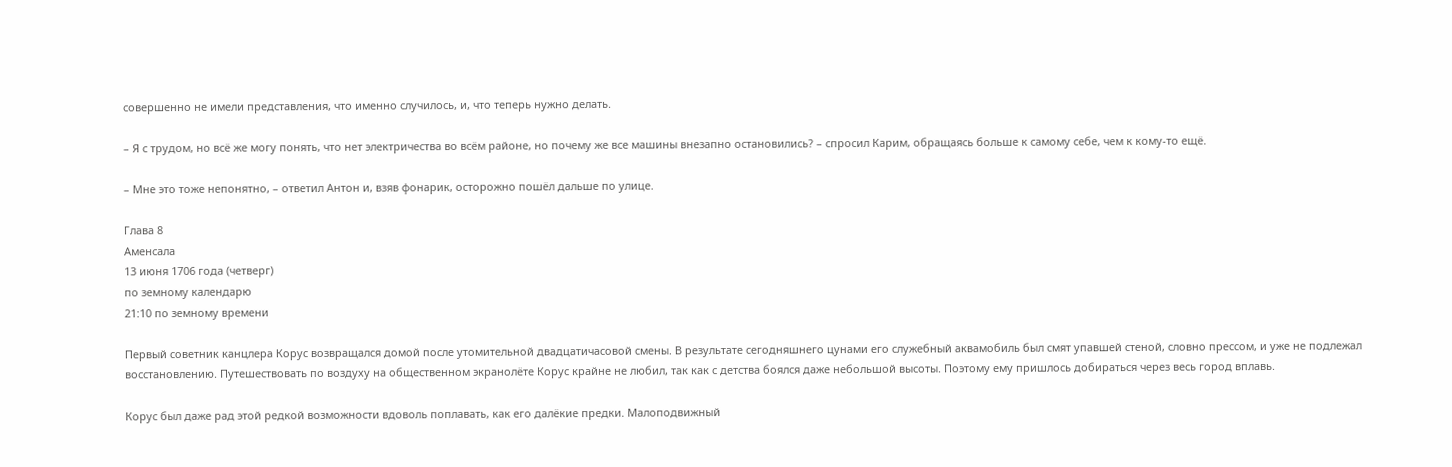совершенно не имели представления, что именно случилось, и, что теперь нужно делать.

– Я с трудом, но всё же могу понять, что нет электричества во всём районе, но почему же все машины внезапно остановились? – спросил Карим, обращаясь больше к самому себе, чем к кому-то ещё.

– Мне это тоже непонятно, – ответил Антон и, взяв фонарик, осторожно пошёл дальше по улице.

Глава 8
Аменсала
13 июня 1706 года (четверг)
по земному календарю
21:10 по земному времени

Первый советник канцлера Корус возвращался домой после утомительной двадцатичасовой смены. В результате сегодняшнего цунами его служебный аквамобиль был смят упавшей стеной, словно прессом, и уже не подлежал восстановлению. Путешествовать по воздуху на общественном экранолёте Корус крайне не любил, так как с детства боялся даже небольшой высоты. Поэтому ему пришлось добираться через весь город вплавь.

Корус был даже рад этой редкой возможности вдоволь поплавать, как его далёкие предки. Малоподвижный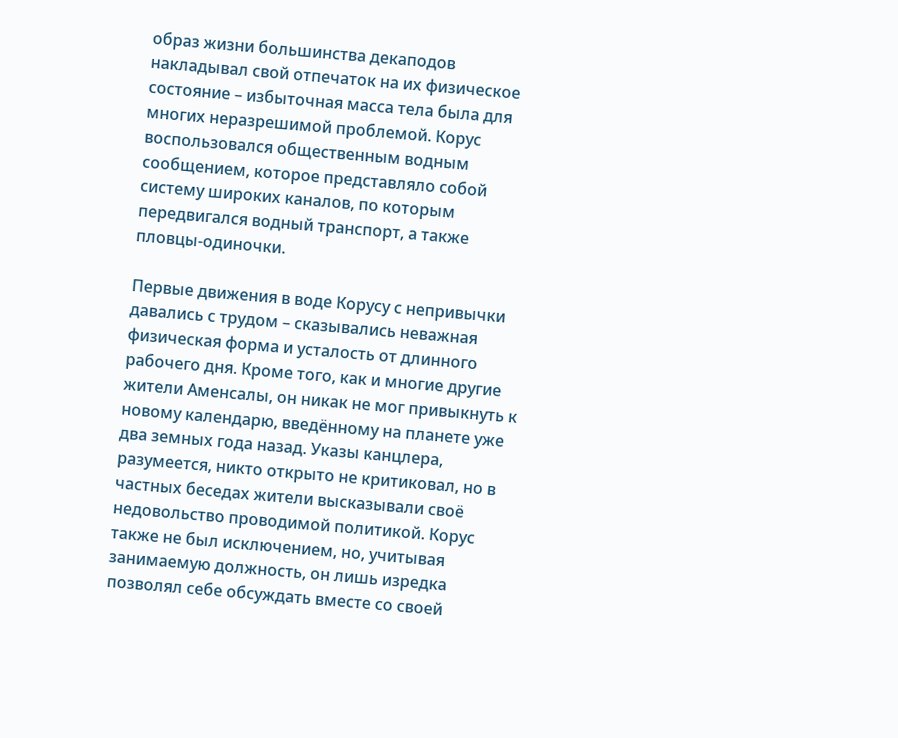образ жизни большинства декаподов накладывал свой отпечаток на их физическое состояние – избыточная масса тела была для многих неразрешимой проблемой. Корус воспользовался общественным водным сообщением, которое представляло собой систему широких каналов, по которым передвигался водный транспорт, а также пловцы-одиночки.

Первые движения в воде Корусу с непривычки давались с трудом – сказывались неважная физическая форма и усталость от длинного рабочего дня. Кроме того, как и многие другие жители Аменсалы, он никак не мог привыкнуть к новому календарю, введённому на планете уже два земных года назад. Указы канцлера, разумеется, никто открыто не критиковал, но в частных беседах жители высказывали своё недовольство проводимой политикой. Корус также не был исключением, но, учитывая занимаемую должность, он лишь изредка позволял себе обсуждать вместе со своей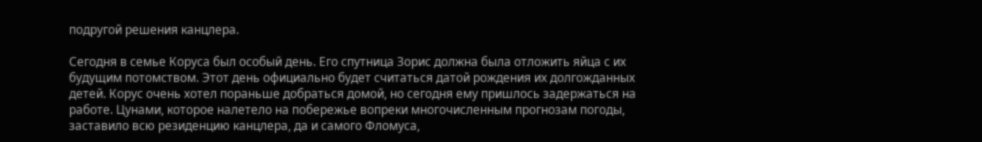подругой решения канцлера.

Сегодня в семье Коруса был особый день. Его спутница Зорис должна была отложить яйца с их будущим потомством. Этот день официально будет считаться датой рождения их долгожданных детей. Корус очень хотел пораньше добраться домой, но сегодня ему пришлось задержаться на работе. Цунами, которое налетело на побережье вопреки многочисленным прогнозам погоды, заставило всю резиденцию канцлера, да и самого Фломуса,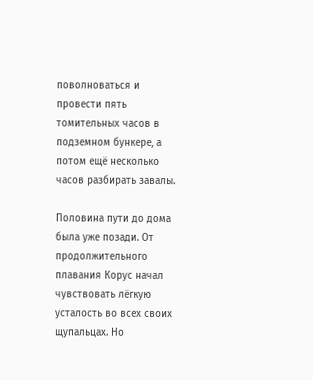поволноваться и провести пять томительных часов в подземном бункере, а потом ещё несколько часов разбирать завалы.

Половина пути до дома была уже позади. От продолжительного плавания Корус начал чувствовать лёгкую усталость во всех своих щупальцах. Но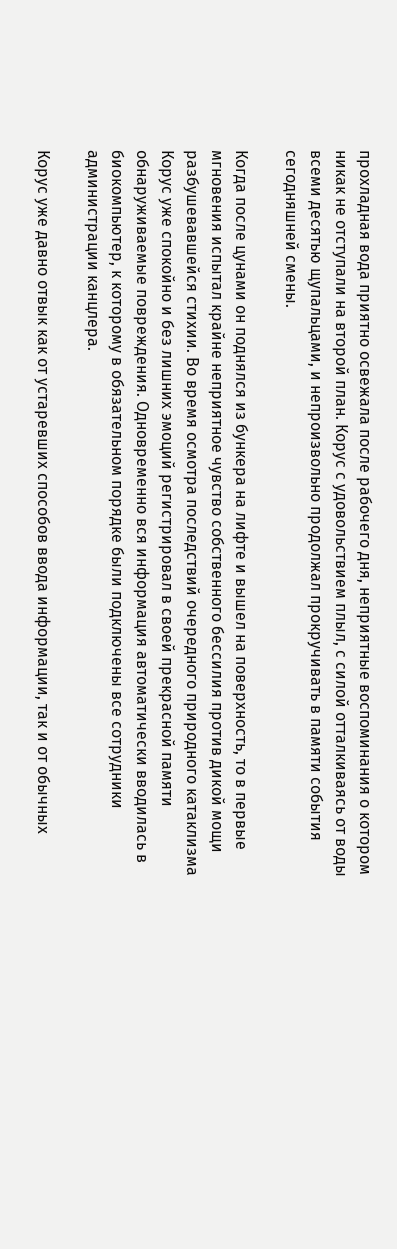прохладная вода приятно освежала после рабочего дня, неприятные воспоминания о котором никак не отступали на второй план. Корус с удовольствием плыл, с силой отталкиваясь от воды всеми десятью щупальцами, и непроизвольно продолжал прокручивать в памяти события сегодняшней смены.

Когда после цунами он поднялся из бункера на лифте и вышел на поверхность, то в первые мгновения испытал крайне неприятное чувство собственного бессилия против дикой мощи разбушевавшейся стихии. Во время осмотра последствий очередного природного катаклизма Корус уже спокойно и без лишних эмоций регистрировал в своей прекрасной памяти обнаруживаемые повреждения. Одновременно вся информация автоматически вводилась в биокомпьютер, к которому в обязательном порядке были подключены все сотрудники администрации канцлера.

Корус уже давно отвык как от устаревших способов ввода информации, так и от обычных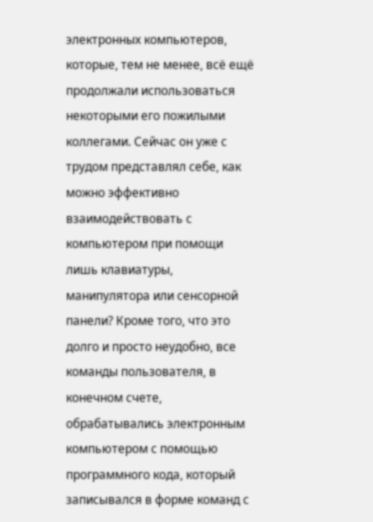электронных компьютеров, которые, тем не менее, всё ещё продолжали использоваться некоторыми его пожилыми коллегами. Сейчас он уже с трудом представлял себе, как можно эффективно взаимодействовать с компьютером при помощи лишь клавиатуры, манипулятора или сенсорной панели? Кроме того, что это долго и просто неудобно, все команды пользователя, в конечном счете, обрабатывались электронным компьютером с помощью программного кода, который записывался в форме команд с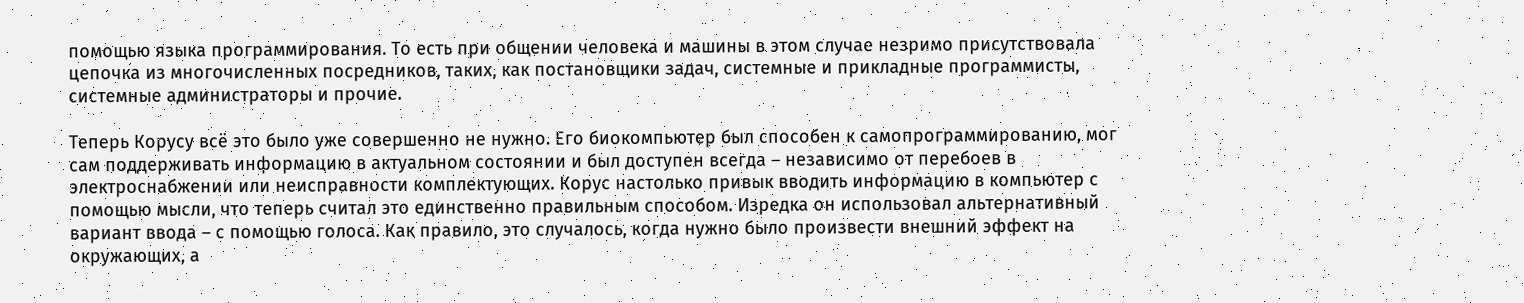помощью языка программирования. То есть при общении человека и машины в этом случае незримо присутствовала цепочка из многочисленных посредников, таких, как постановщики задач, системные и прикладные программисты, системные администраторы и прочие.

Теперь Корусу всё это было уже совершенно не нужно. Его биокомпьютер был способен к самопрограммированию, мог сам поддерживать информацию в актуальном состоянии и был доступен всегда – независимо от перебоев в электроснабжении или неисправности комплектующих. Корус настолько привык вводить информацию в компьютер с помощью мысли, что теперь считал это единственно правильным способом. Изредка он использовал альтернативный вариант ввода – с помощью голоса. Как правило, это случалось, когда нужно было произвести внешний эффект на окружающих, а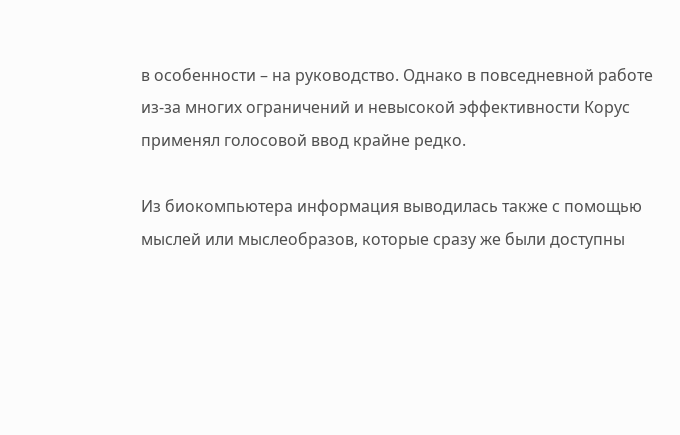в особенности – на руководство. Однако в повседневной работе из-за многих ограничений и невысокой эффективности Корус применял голосовой ввод крайне редко.

Из биокомпьютера информация выводилась также с помощью мыслей или мыслеобразов, которые сразу же были доступны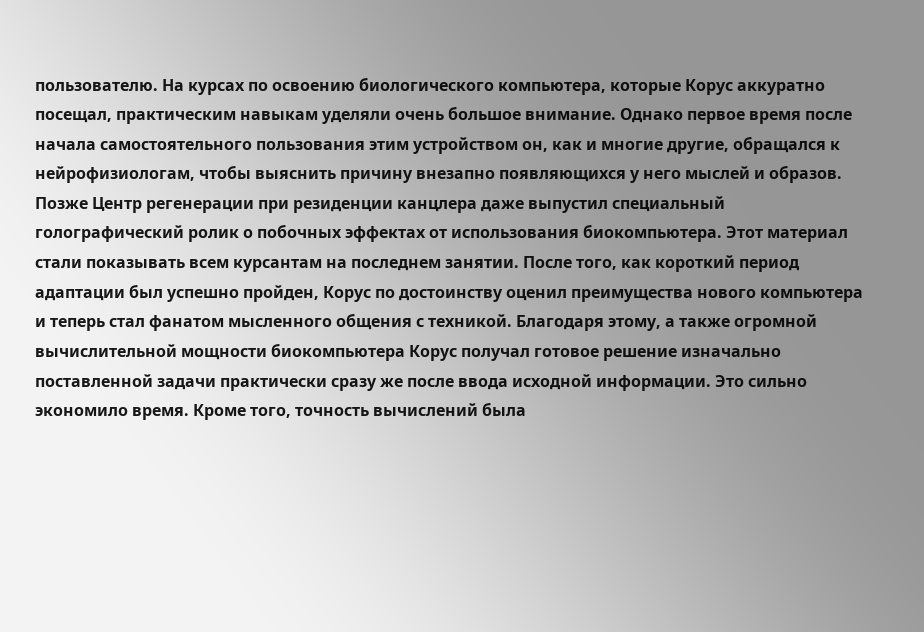пользователю. На курсах по освоению биологического компьютера, которые Корус аккуратно посещал, практическим навыкам уделяли очень большое внимание. Однако первое время после начала самостоятельного пользования этим устройством он, как и многие другие, обращался к нейрофизиологам, чтобы выяснить причину внезапно появляющихся у него мыслей и образов. Позже Центр регенерации при резиденции канцлера даже выпустил специальный голографический ролик о побочных эффектах от использования биокомпьютера. Этот материал стали показывать всем курсантам на последнем занятии. После того, как короткий период адаптации был успешно пройден, Корус по достоинству оценил преимущества нового компьютера и теперь стал фанатом мысленного общения с техникой. Благодаря этому, а также огромной вычислительной мощности биокомпьютера Корус получал готовое решение изначально поставленной задачи практически сразу же после ввода исходной информации. Это сильно экономило время. Кроме того, точность вычислений была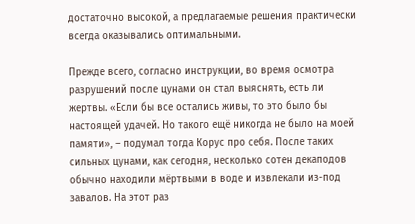достаточно высокой, а предлагаемые решения практически всегда оказывались оптимальными.

Прежде всего, согласно инструкции, во время осмотра разрушений после цунами он стал выяснять, есть ли жертвы. «Если бы все остались живы, то это было бы настоящей удачей. Но такого ещё никогда не было на моей памяти», – подумал тогда Корус про себя. После таких сильных цунами, как сегодня, несколько сотен декаподов обычно находили мёртвыми в воде и извлекали из-под завалов. На этот раз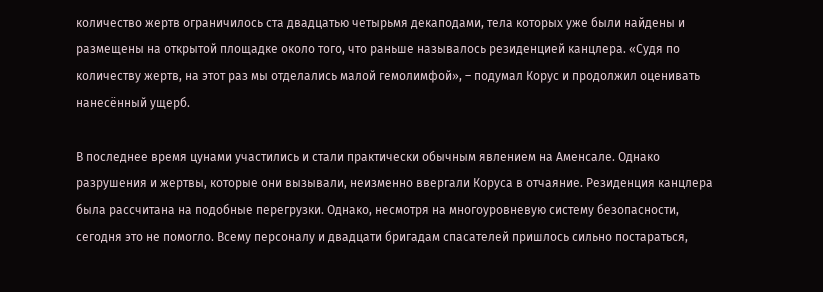количество жертв ограничилось ста двадцатью четырьмя декаподами, тела которых уже были найдены и размещены на открытой площадке около того, что раньше называлось резиденцией канцлера. «Судя по количеству жертв, на этот раз мы отделались малой гемолимфой», – подумал Корус и продолжил оценивать нанесённый ущерб.

В последнее время цунами участились и стали практически обычным явлением на Аменсале. Однако разрушения и жертвы, которые они вызывали, неизменно ввергали Коруса в отчаяние. Резиденция канцлера была рассчитана на подобные перегрузки. Однако, несмотря на многоуровневую систему безопасности, сегодня это не помогло. Всему персоналу и двадцати бригадам спасателей пришлось сильно постараться,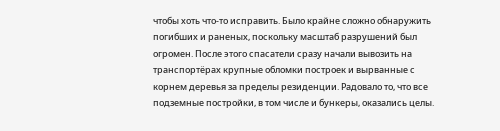чтобы хоть что-то исправить. Было крайне сложно обнаружить погибших и раненых, поскольку масштаб разрушений был огромен. После этого спасатели сразу начали вывозить на транспортёрах крупные обломки построек и вырванные с корнем деревья за пределы резиденции. Радовало то, что все подземные постройки, в том числе и бункеры, оказались целы.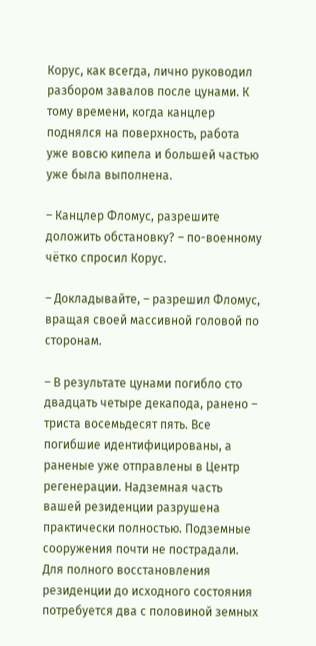Корус, как всегда, лично руководил разбором завалов после цунами. К тому времени, когда канцлер поднялся на поверхность, работа уже вовсю кипела и большей частью уже была выполнена.

– Канцлер Фломус, разрешите доложить обстановку? – по-военному чётко спросил Корус.

– Докладывайте, – разрешил Фломус, вращая своей массивной головой по сторонам.

– В результате цунами погибло сто двадцать четыре декапода, ранено – триста восемьдесят пять. Все погибшие идентифицированы, а раненые уже отправлены в Центр регенерации. Надземная часть вашей резиденции разрушена практически полностью. Подземные сооружения почти не пострадали. Для полного восстановления резиденции до исходного состояния потребуется два с половиной земных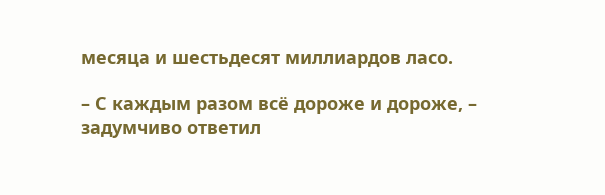месяца и шестьдесят миллиардов ласо.

– С каждым разом всё дороже и дороже, – задумчиво ответил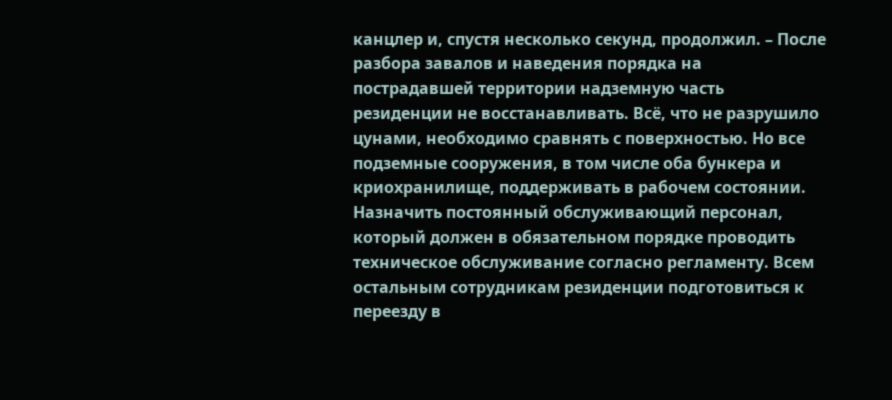канцлер и, спустя несколько секунд, продолжил. – После разбора завалов и наведения порядка на пострадавшей территории надземную часть резиденции не восстанавливать. Всё, что не разрушило цунами, необходимо сравнять с поверхностью. Но все подземные сооружения, в том числе оба бункера и криохранилище, поддерживать в рабочем состоянии. Назначить постоянный обслуживающий персонал, который должен в обязательном порядке проводить техническое обслуживание согласно регламенту. Всем остальным сотрудникам резиденции подготовиться к переезду в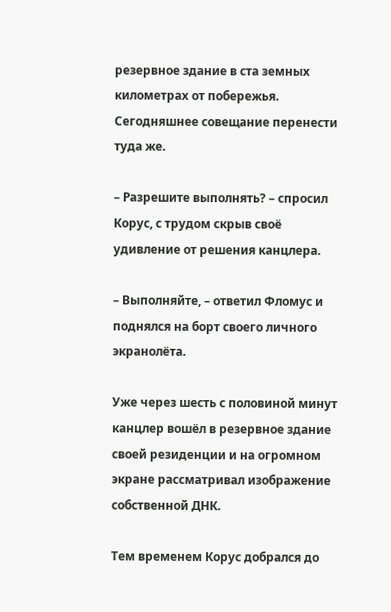резервное здание в ста земных километрах от побережья. Сегодняшнее совещание перенести туда же.

– Разрешите выполнять? – спросил Корус, с трудом скрыв своё удивление от решения канцлера.

– Выполняйте, – ответил Фломус и поднялся на борт своего личного экранолёта.

Уже через шесть с половиной минут канцлер вошёл в резервное здание своей резиденции и на огромном экране рассматривал изображение собственной ДНК.

Тем временем Корус добрался до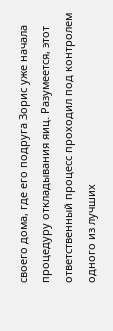своего дома, где его подруга Зорис уже начала процедуру откладывания яиц. Разумеется, этот ответственный процесс проходил под контролем одного из лучших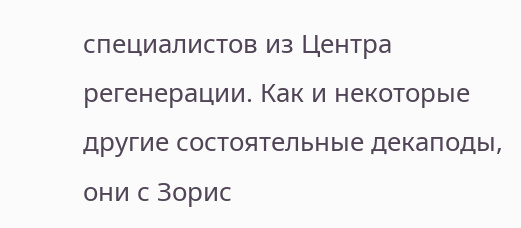специалистов из Центра регенерации. Как и некоторые другие состоятельные декаподы, они с Зорис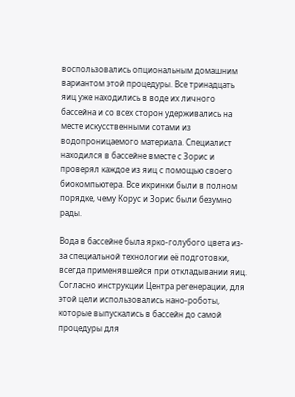воспользовались опциональным домашним вариантом этой процедуры. Все тринадцать яиц уже находились в воде их личного бассейна и со всех сторон удерживались на месте искусственными сотами из водопроницаемого материала. Специалист находился в бассейне вместе с Зорис и проверял каждое из яиц с помощью своего биокомпьютера. Все икринки были в полном порядке, чему Корус и Зорис были безумно рады.

Вода в бассейне была ярко-голубого цвета из-за специальной технологии её подготовки, всегда применявшейся при откладывании яиц. Согласно инструкции Центра регенерации, для этой цели использовались нано-роботы, которые выпускались в бассейн до самой процедуры для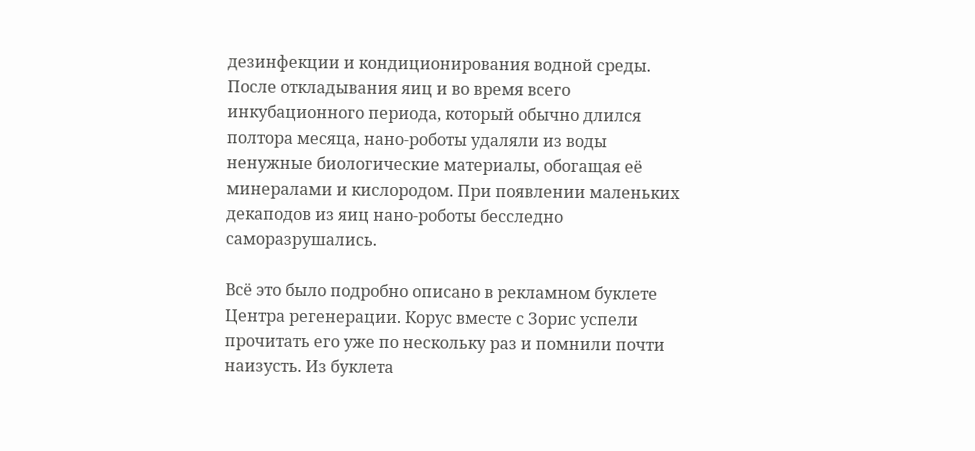дезинфекции и кондиционирования водной среды. После откладывания яиц и во время всего инкубационного периода, который обычно длился полтора месяца, нано-роботы удаляли из воды ненужные биологические материалы, обогащая её минералами и кислородом. При появлении маленьких декаподов из яиц нано-роботы бесследно саморазрушались.

Всё это было подробно описано в рекламном буклете Центра регенерации. Корус вместе с Зорис успели прочитать его уже по нескольку раз и помнили почти наизусть. Из буклета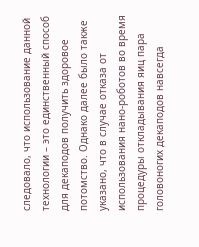следовало, что использование данной технологии – это единственный способ для декаподов получить здоровое потомство. Однако далее было также указано, что в случае отказа от использования нано-роботов во время процедуры откладывания яиц пара головоногих декаподов навсегда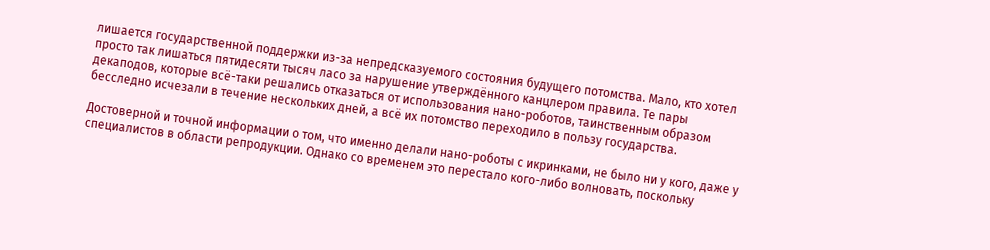лишается государственной поддержки из-за непредсказуемого состояния будущего потомства. Мало, кто хотел просто так лишаться пятидесяти тысяч ласо за нарушение утверждённого канцлером правила. Те пары декаподов, которые всё-таки решались отказаться от использования нано-роботов, таинственным образом бесследно исчезали в течение нескольких дней, а всё их потомство переходило в пользу государства.

Достоверной и точной информации о том, что именно делали нано-роботы с икринками, не было ни у кого, даже у специалистов в области репродукции. Однако со временем это перестало кого-либо волновать, поскольку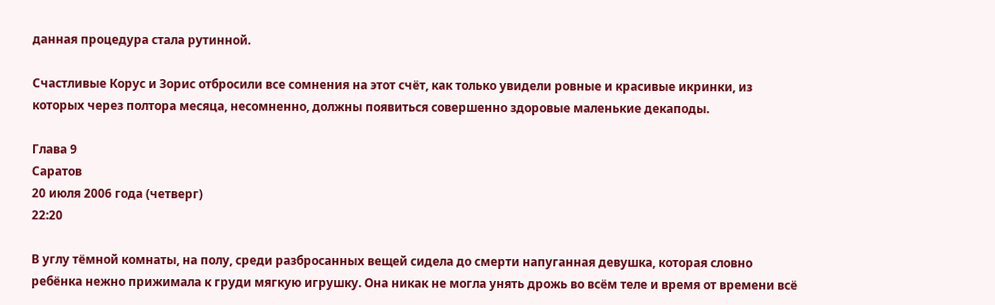данная процедура стала рутинной.

Счастливые Корус и Зорис отбросили все сомнения на этот счёт, как только увидели ровные и красивые икринки, из которых через полтора месяца, несомненно, должны появиться совершенно здоровые маленькие декаподы.

Глава 9
Саратов
20 июля 2006 года (четверг)
22:20

В углу тёмной комнаты, на полу, среди разбросанных вещей сидела до смерти напуганная девушка, которая словно ребёнка нежно прижимала к груди мягкую игрушку. Она никак не могла унять дрожь во всём теле и время от времени всё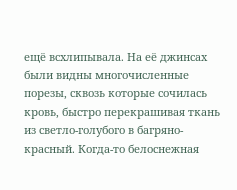ещё всхлипывала. На её джинсах были видны многочисленные порезы, сквозь которые сочилась кровь, быстро перекрашивая ткань из светло-голубого в багряно-красный. Когда-то белоснежная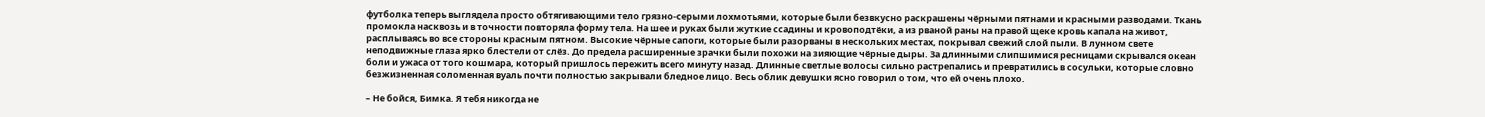футболка теперь выглядела просто обтягивающими тело грязно-серыми лохмотьями, которые были безвкусно раскрашены чёрными пятнами и красными разводами. Ткань промокла насквозь и в точности повторяла форму тела. На шее и руках были жуткие ссадины и кровоподтёки, а из рваной раны на правой щеке кровь капала на живот, расплываясь во все стороны красным пятном. Высокие чёрные сапоги, которые были разорваны в нескольких местах, покрывал свежий слой пыли. В лунном свете неподвижные глаза ярко блестели от слёз. До предела расширенные зрачки были похожи на зияющие чёрные дыры. За длинными слипшимися ресницами скрывался океан боли и ужаса от того кошмара, который пришлось пережить всего минуту назад. Длинные светлые волосы сильно растрепались и превратились в сосульки, которые словно безжизненная соломенная вуаль почти полностью закрывали бледное лицо. Весь облик девушки ясно говорил о том, что ей очень плохо.

– Не бойся, Бимка. Я тебя никогда не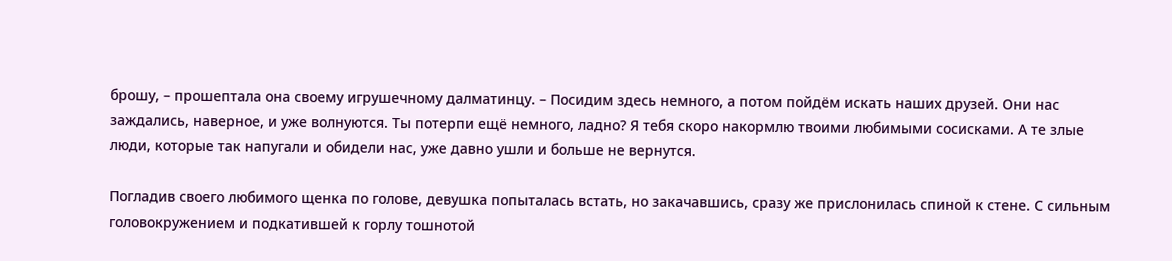брошу, – прошептала она своему игрушечному далматинцу. – Посидим здесь немного, а потом пойдём искать наших друзей. Они нас заждались, наверное, и уже волнуются. Ты потерпи ещё немного, ладно? Я тебя скоро накормлю твоими любимыми сосисками. А те злые люди, которые так напугали и обидели нас, уже давно ушли и больше не вернутся.

Погладив своего любимого щенка по голове, девушка попыталась встать, но закачавшись, сразу же прислонилась спиной к стене. С сильным головокружением и подкатившей к горлу тошнотой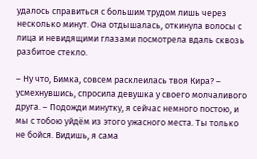удалось справиться с большим трудом лишь через несколько минут. Она отдышалась, откинула волосы с лица и невидящими глазами посмотрела вдаль сквозь разбитое стекло.

– Ну что, Бимка, совсем расклеилась твоя Кира? – усмехнувшись, спросила девушка у своего молчаливого друга. – Подожди минутку, я сейчас немного постою, и мы с тобою уйдём из этого ужасного места. Ты только не бойся. Видишь, я сама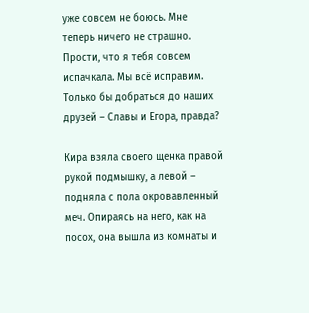уже совсем не боюсь. Мне теперь ничего не страшно. Прости, что я тебя совсем испачкала. Мы всё исправим. Только бы добраться до наших друзей – Славы и Егора, правда?

Кира взяла своего щенка правой рукой подмышку, а левой – подняла с пола окровавленный меч. Опираясь на него, как на посох, она вышла из комнаты и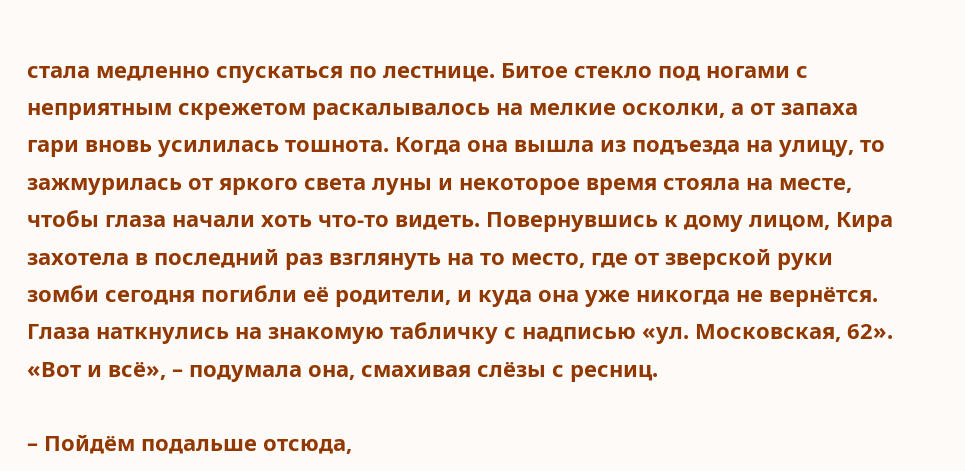стала медленно спускаться по лестнице. Битое стекло под ногами с неприятным скрежетом раскалывалось на мелкие осколки, а от запаха гари вновь усилилась тошнота. Когда она вышла из подъезда на улицу, то зажмурилась от яркого света луны и некоторое время стояла на месте, чтобы глаза начали хоть что-то видеть. Повернувшись к дому лицом, Кира захотела в последний раз взглянуть на то место, где от зверской руки зомби сегодня погибли её родители, и куда она уже никогда не вернётся. Глаза наткнулись на знакомую табличку с надписью «ул. Московская, 62». «Вот и всё», – подумала она, смахивая слёзы с ресниц.

– Пойдём подальше отсюда,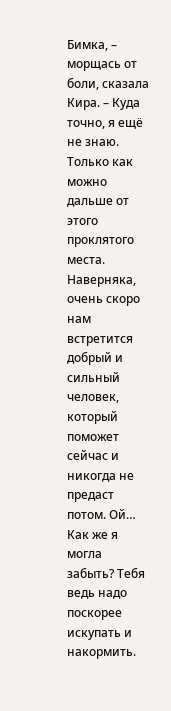Бимка, – морщась от боли, сказала Кира. – Куда точно, я ещё не знаю. Только как можно дальше от этого проклятого места. Наверняка, очень скоро нам встретится добрый и сильный человек, который поможет сейчас и никогда не предаст потом. Ой… Как же я могла забыть? Тебя ведь надо поскорее искупать и накормить.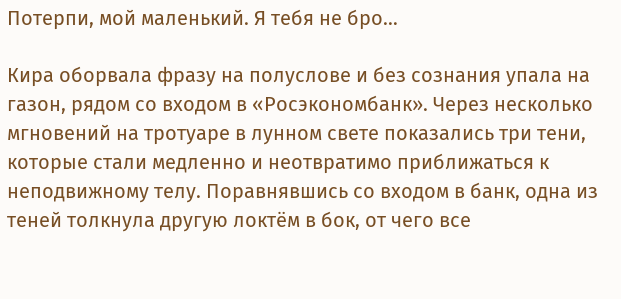Потерпи, мой маленький. Я тебя не бро…

Кира оборвала фразу на полуслове и без сознания упала на газон, рядом со входом в «Росэкономбанк». Через несколько мгновений на тротуаре в лунном свете показались три тени, которые стали медленно и неотвратимо приближаться к неподвижному телу. Поравнявшись со входом в банк, одна из теней толкнула другую локтём в бок, от чего все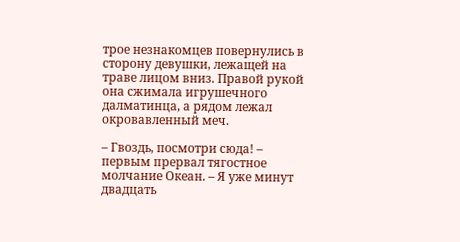трое незнакомцев повернулись в сторону девушки, лежащей на траве лицом вниз. Правой рукой она сжимала игрушечного далматинца, а рядом лежал окровавленный меч.

– Гвоздь, посмотри сюда! – первым прервал тягостное молчание Океан. – Я уже минут двадцать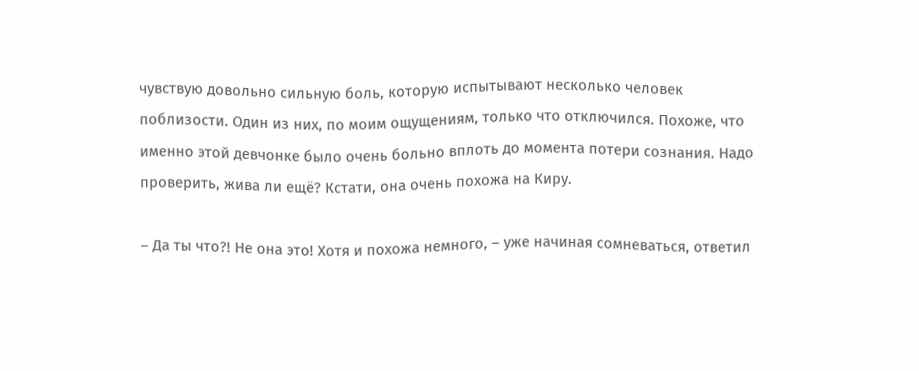чувствую довольно сильную боль, которую испытывают несколько человек поблизости. Один из них, по моим ощущениям, только что отключился. Похоже, что именно этой девчонке было очень больно вплоть до момента потери сознания. Надо проверить, жива ли ещё? Кстати, она очень похожа на Киру.

– Да ты что?! Не она это! Хотя и похожа немного, – уже начиная сомневаться, ответил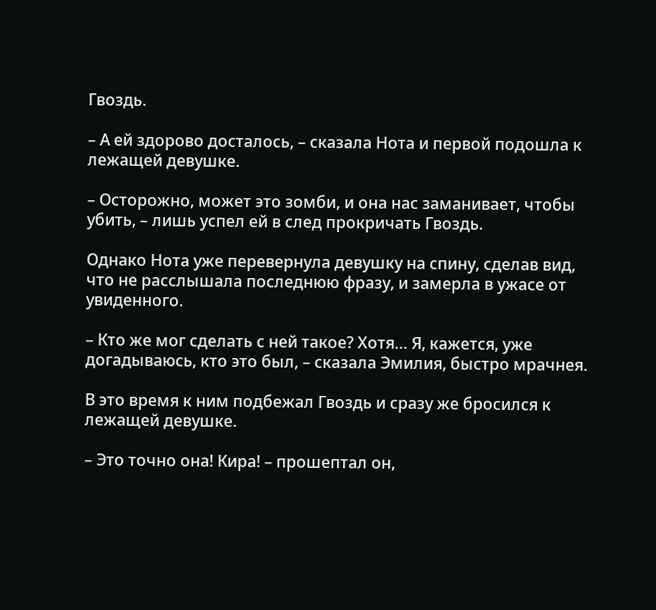Гвоздь.

– А ей здорово досталось, – сказала Нота и первой подошла к лежащей девушке.

– Осторожно, может это зомби, и она нас заманивает, чтобы убить, – лишь успел ей в след прокричать Гвоздь.

Однако Нота уже перевернула девушку на спину, сделав вид, что не расслышала последнюю фразу, и замерла в ужасе от увиденного.

– Кто же мог сделать с ней такое? Хотя… Я, кажется, уже догадываюсь, кто это был, – сказала Эмилия, быстро мрачнея.

В это время к ним подбежал Гвоздь и сразу же бросился к лежащей девушке.

– Это точно она! Кира! – прошептал он,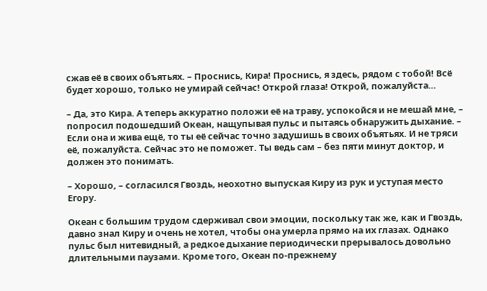сжав её в своих объятьях. – Проснись, Кира! Проснись, я здесь, рядом с тобой! Всё будет хорошо, только не умирай сейчас! Открой глаза! Открой, пожалуйста…

– Да, это Кира. А теперь аккуратно положи её на траву, успокойся и не мешай мне, – попросил подошедший Океан, нащупывая пульс и пытаясь обнаружить дыхание. – Если она и жива ещё, то ты её сейчас точно задушишь в своих объятьях. И не тряси её, пожалуйста. Сейчас это не поможет. Ты ведь сам – без пяти минут доктор, и должен это понимать.

– Хорошо, – согласился Гвоздь, неохотно выпуская Киру из рук и уступая место Егору.

Океан с большим трудом сдерживал свои эмоции, поскольку так же, как и Гвоздь, давно знал Киру и очень не хотел, чтобы она умерла прямо на их глазах. Однако пульс был нитевидный, а редкое дыхание периодически прерывалось довольно длительными паузами. Кроме того, Океан по-прежнему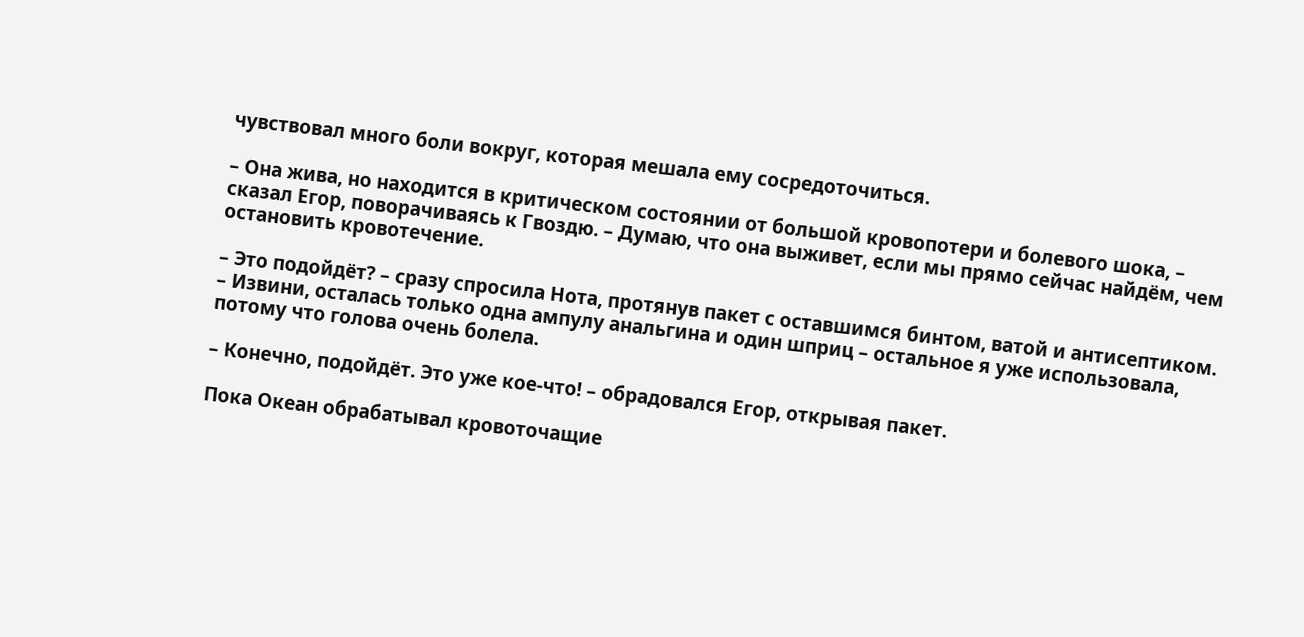чувствовал много боли вокруг, которая мешала ему сосредоточиться.

– Она жива, но находится в критическом состоянии от большой кровопотери и болевого шока, – сказал Егор, поворачиваясь к Гвоздю. – Думаю, что она выживет, если мы прямо сейчас найдём, чем остановить кровотечение.

– Это подойдёт? – сразу спросила Нота, протянув пакет с оставшимся бинтом, ватой и антисептиком. – Извини, осталась только одна ампулу анальгина и один шприц – остальное я уже использовала, потому что голова очень болела.

– Конечно, подойдёт. Это уже кое-что! – обрадовался Егор, открывая пакет.

Пока Океан обрабатывал кровоточащие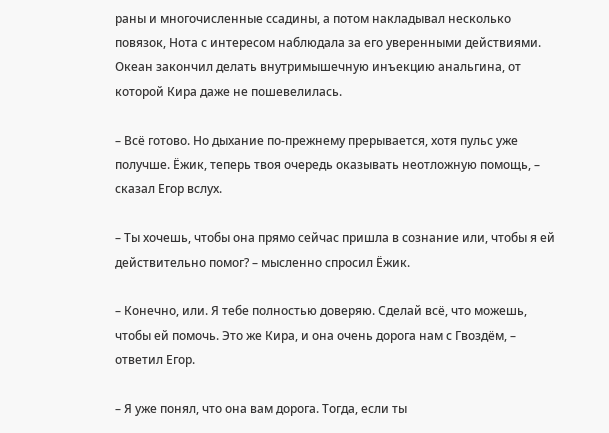раны и многочисленные ссадины, а потом накладывал несколько повязок, Нота с интересом наблюдала за его уверенными действиями. Океан закончил делать внутримышечную инъекцию анальгина, от которой Кира даже не пошевелилась.

– Всё готово. Но дыхание по-прежнему прерывается, хотя пульс уже получше. Ёжик, теперь твоя очередь оказывать неотложную помощь, – сказал Егор вслух.

– Ты хочешь, чтобы она прямо сейчас пришла в сознание или, чтобы я ей действительно помог? – мысленно спросил Ёжик.

– Конечно, или. Я тебе полностью доверяю. Сделай всё, что можешь, чтобы ей помочь. Это же Кира, и она очень дорога нам с Гвоздём, – ответил Егор.

– Я уже понял, что она вам дорога. Тогда, если ты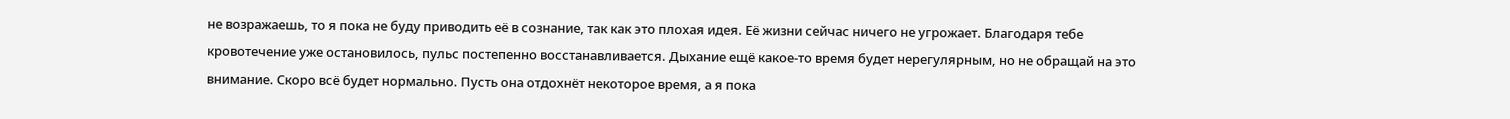не возражаешь, то я пока не буду приводить её в сознание, так как это плохая идея. Её жизни сейчас ничего не угрожает. Благодаря тебе кровотечение уже остановилось, пульс постепенно восстанавливается. Дыхание ещё какое-то время будет нерегулярным, но не обращай на это внимание. Скоро всё будет нормально. Пусть она отдохнёт некоторое время, а я пока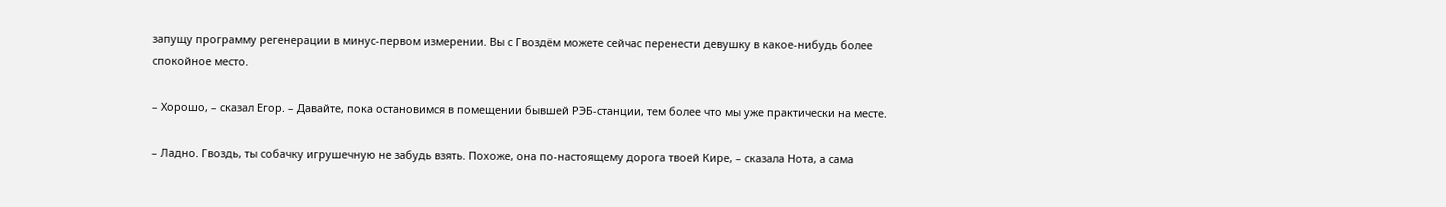запущу программу регенерации в минус-первом измерении. Вы с Гвоздём можете сейчас перенести девушку в какое-нибудь более спокойное место.

– Хорошо, – сказал Егор. – Давайте, пока остановимся в помещении бывшей РЭБ-станции, тем более что мы уже практически на месте.

– Ладно. Гвоздь, ты собачку игрушечную не забудь взять. Похоже, она по-настоящему дорога твоей Кире, – сказала Нота, а сама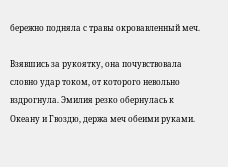бережно подняла с травы окровавленный меч.

Взявшись за рукоятку, она почувствовала словно удар током, от которого невольно вздрогнула. Эмилия резко обернулась к Океану и Гвоздю, держа меч обеими руками.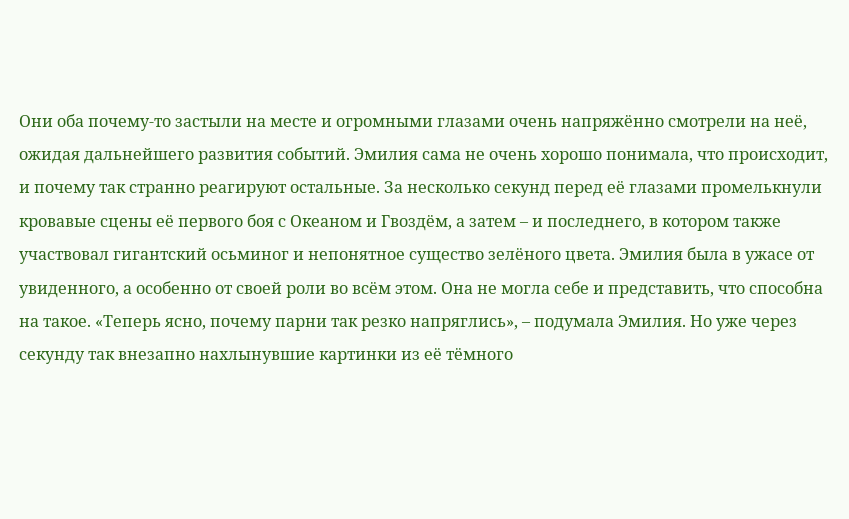Они оба почему-то застыли на месте и огромными глазами очень напряжённо смотрели на неё, ожидая дальнейшего развития событий. Эмилия сама не очень хорошо понимала, что происходит, и почему так странно реагируют остальные. За несколько секунд перед её глазами промелькнули кровавые сцены её первого боя с Океаном и Гвоздём, а затем – и последнего, в котором также участвовал гигантский осьминог и непонятное существо зелёного цвета. Эмилия была в ужасе от увиденного, а особенно от своей роли во всём этом. Она не могла себе и представить, что способна на такое. «Теперь ясно, почему парни так резко напряглись», – подумала Эмилия. Но уже через секунду так внезапно нахлынувшие картинки из её тёмного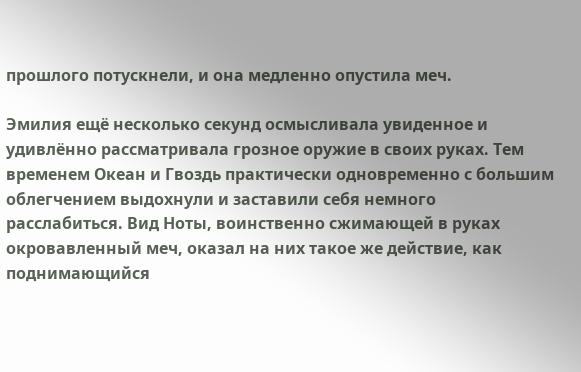прошлого потускнели, и она медленно опустила меч.

Эмилия ещё несколько секунд осмысливала увиденное и удивлённо рассматривала грозное оружие в своих руках. Тем временем Океан и Гвоздь практически одновременно с большим облегчением выдохнули и заставили себя немного расслабиться. Вид Ноты, воинственно сжимающей в руках окровавленный меч, оказал на них такое же действие, как поднимающийся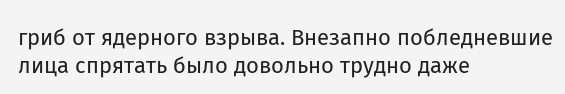гриб от ядерного взрыва. Внезапно побледневшие лица спрятать было довольно трудно даже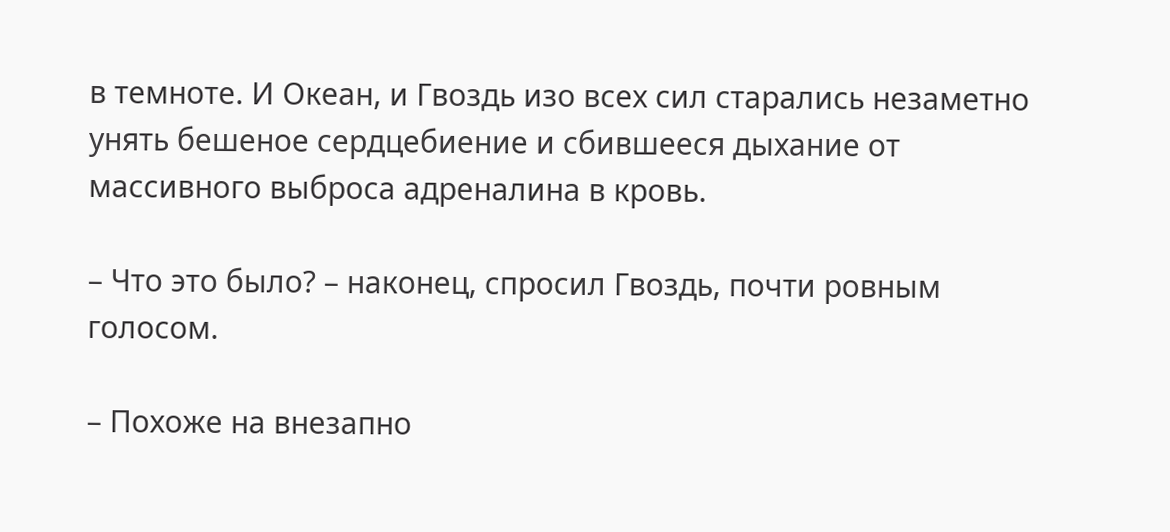в темноте. И Океан, и Гвоздь изо всех сил старались незаметно унять бешеное сердцебиение и сбившееся дыхание от массивного выброса адреналина в кровь.

– Что это было? – наконец, спросил Гвоздь, почти ровным голосом.

– Похоже на внезапно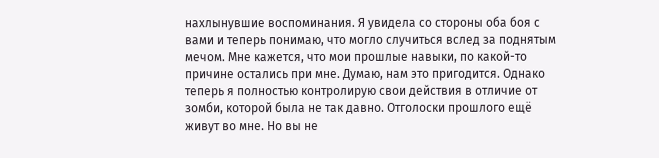нахлынувшие воспоминания. Я увидела со стороны оба боя с вами и теперь понимаю, что могло случиться вслед за поднятым мечом. Мне кажется, что мои прошлые навыки, по какой-то причине остались при мне. Думаю, нам это пригодится. Однако теперь я полностью контролирую свои действия в отличие от зомби, которой была не так давно. Отголоски прошлого ещё живут во мне. Но вы не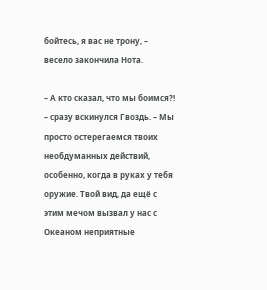бойтесь, я вас не трону, – весело закончила Нота.

– А кто сказал, что мы боимся?! – сразу вскинулся Гвоздь. – Мы просто остерегаемся твоих необдуманных действий, особенно, когда в руках у тебя оружие. Твой вид, да ещё с этим мечом вызвал у нас с Океаном неприятные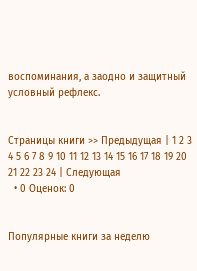воспоминания, а заодно и защитный условный рефлекс.


Страницы книги >> Предыдущая | 1 2 3 4 5 6 7 8 9 10 11 12 13 14 15 16 17 18 19 20 21 22 23 24 | Следующая
  • 0 Оценок: 0


Популярные книги за неделю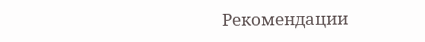Рекомендации